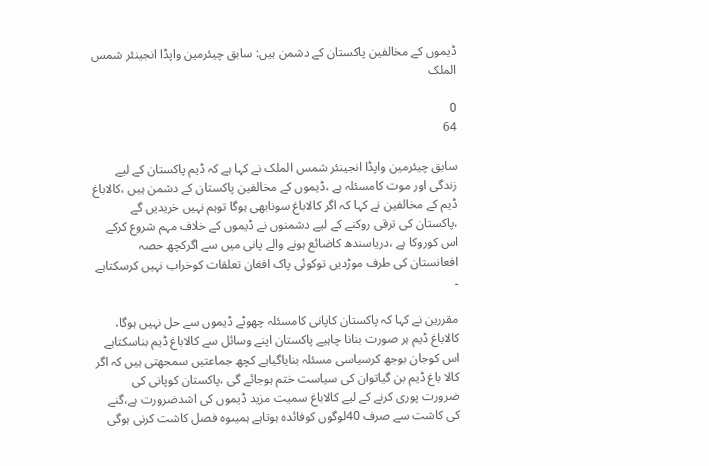ڈیموں کے مخالفین پاکستان کے دشمن ہیں: سابق چیئرمین واپڈا انجینئر شمس الملک

0
64

سابق چیئرمین واپڈا انجینئر شمس الملک نے کہا ہے کہ ڈیم پاکستان کے لیے زندگی اور موت کامسئلہ ہے ،ڈیموں کے مخالفین پاکستان کے دشمن ہیں ،کالاباغ ڈیم کے مخالفین نے کہا کہ اگر کالاباغ سونابھی ہوگا توہم نہیں خریدیں گے ،پاکستان کی ترقی روکنے کے لیے دشمنوں نے ڈیموں کے خلاف مہم شروع کرکے اس کوروکا ہے ،دریاسندھ کاضائع ہونے والے پانی میں سے اگرکچھ حصہ افعانستان کی طرف موڑدیں توکوئی پاک افغان تعلقات کوخراب نہیں کرسکتاہے ۔

مقررین نے کہا کہ پاکستان کاپانی کامسئلہ چھوٹے ڈیموں سے حل نہیں ہوگا، کالاباغ ڈیم ہر صورت بنانا چاہیے پاکستان اپنے وسائل سے کالاباغ ڈیم بناسکتاہے اس کوجان بوجھ کرسیاسی مسئلہ بنایاگیاہے کچھ جماعتیں سمجھتی ہیں کہ اگر کالا باغ ڈیم بن گیاتوان کی سیاست ختم ہوجائے گی ،پاکستان کوپانی کی ضرورت پوری کرنے کے لیے کالاباغ سمیت مزید ڈیموں کی اشدضرورت ہے،گنے کی کاشت سے صرف 40لوگوں کوفائدہ ہوتاہے ہمیںوہ فصل کاشت کرنی ہوگی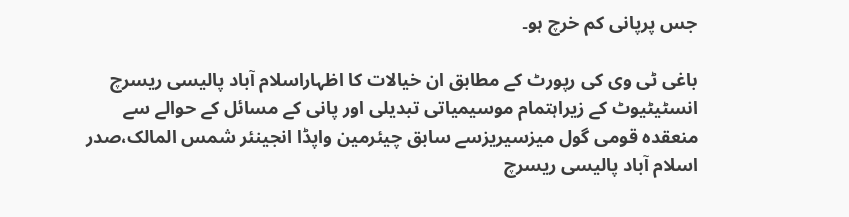جس پرپانی کم خرچ ہو۔

باغی ٹی وی کی رپورٹ کے مطابق ان خیالات کا اظہاراسلام آباد پالیسی ریسرچ انسٹیٹیوٹ کے زیراہتمام موسیمیاتی تبدیلی اور پانی کے مسائل کے حوالے سے منعقدہ قومی گول میزسیریزسے سابق چیئرمین واپڈا انجینئر شمس المالک،صدر اسلام آباد پالیسی ریسرچ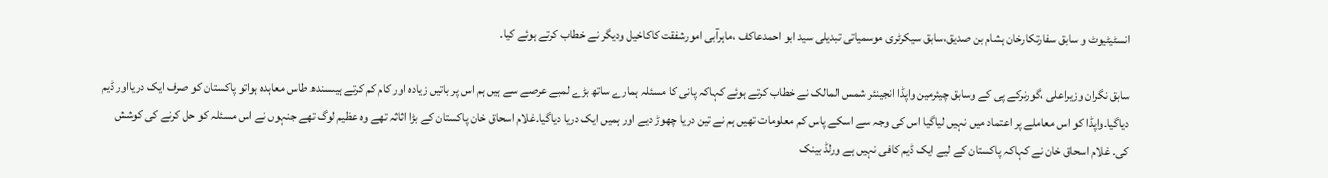انسٹیٹیوٹ و سابق سفارتکارخان ہشام بن صدیق،سابق سیکرٹری موسمیاتی تبدیلی سید ابو احمدعاکف ،ماہرآبی امورشفقت کاکاخیل ودیگر نے خطاب کرتے ہوئے کیا۔

سابق نگران وزیراعلی ،گورنرکے پی کے وسابق چیئرمین واپڈا انجینئر شمس المالک نے خطاب کرتے ہوئے کہاکہ پانی کا مسئلہ ہمارے ساتھ بڑے لمبے عرصے سے ہیں ہم اس پر باتیں زیادہ اور کام کم کرتے ہیںسندھ طاس معاہدہ ہواتو پاکستان کو صرف ایک دریااور ڈیم دیاگیا۔واپڈا کو اس معاملے پر اعتماد میں نہیں لیاگیا اس کی وجہ سے اسکے پاس کم معلومات تھیں ہم نے تین دریا چھوڑ دیے اور ہمیں ایک دریا دیاگیا۔غلام اسحاق خان پاکستان کے بڑا اثاثہ تھے وہ عظیم لوگ تھے جنہوں نے اس مسئلہ کو حل کرنے کی کوشش کی. غلام اسحاق خان نے کہاکہ پاکستان کے لیے ایک ڈیم کافی نہیں ہے ورلڈ بینک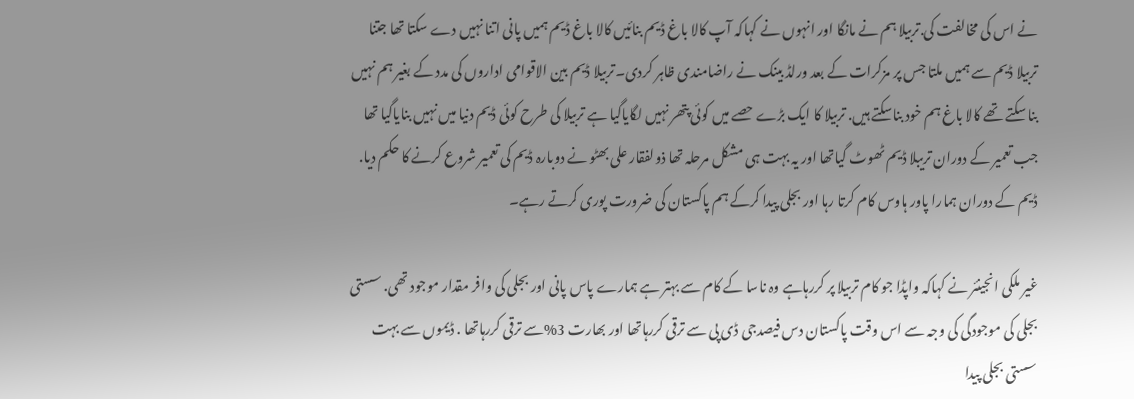نے اس کی مخالفت کی.تربیلا ہم نے مانگا اور انہوں نے کہاکہ آپ کالا باغ ڈیم بنائیں کالا باغ ڈیم ہمیں پانی اتنا نہیں دے سکتا تھا جتنا تربیلا ڈیم سے ہمیں ملتا جس پر مزکرات کے بعد ورلڈ بینک نے راضامندی ظاہر کردی۔تربیلا ڈیم بین الاقوامی اداروں کی مدد کے بغیر ہم نہیں بنا سکتے تھے کالا باغ ہم خود بناسکتے ہیں. تربیلا کا ایک بڑے حصے میں کوئی پتھر نہیں لگایاگیا ہے تربیلا کی طرح کوئی ڈیم دنیا میں نہیں بنایاگیا تھا جب تعمیر کے دوران تریبلا ڈیم ٹھوٹ گیاتھا اور یہ بہت ہی مشکل مرحلہ تھا ذولفقار علی بھٹو نے دوبارہ ڈیم کی تعمیر شروع کرنے کا حکم دیا. ڈیم کے دوران ہمارا پاور ہاوس کام کرتا رہا اور بجلی پیدا کرکے ہم پاکستان کی ضرورت پوری کرتے رہے۔

غیر ملکی انجینئر نے کہاکہ واپڈا جو کام تربیلا پر کررہاہے وہ ناسا کے کام سے بہتر ہے ہمارے پاس پانی اور بجلی کی وافر مقدار موجود تھی. سستی بجلی کی موجودگی کی وجہ سے اس وقت پاکستان دس فیصدجی ڈی پی سے ترقی کررہاتھا اور بھارت 3%سے ترقی کررہاتھا . ڈیموں سے بہت سستی بجلی پیدا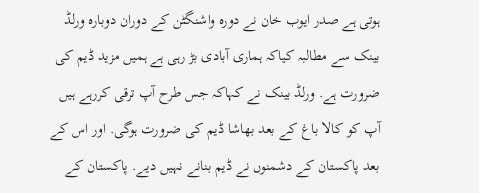ہوتی ہے صدر ایوب خان نے دورہ واشنگٹن کے دوران دوبارہ ورلڈ بینک سے مطالبہ کیاکہ ہماری آبادی بڑ رہی ہے ہمیں مزید ڈیم کی ضرورت ہے. ورلڈ بینک نے کہاکہ جس طرح آپ ترقی کررہے ہیں آپ کو کالا باغ کے بعد بھاشا ڈیم کی ضرورت ہوگی. اور اس کے بعد پاکستان کے دشمنوں نے ڈیم بنانے نہیں دیے. پاکستان کے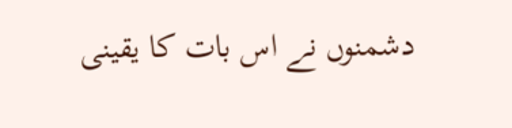دشمنوں نے اس بات کا یقینی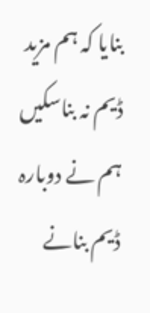بنایا کہ ہم مزید ڈیم نہ بناسکیں ہم نے دوبارہ ڈیم بنانے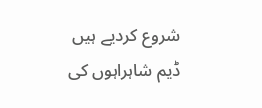شروع کردیے ہیں ڈیم شاہراہوں کی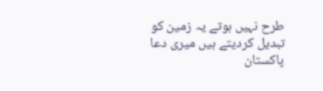طرح نہیں ہوتے یہ زمین کو تبدیل کردیتے ہیں میری دعا پاکستان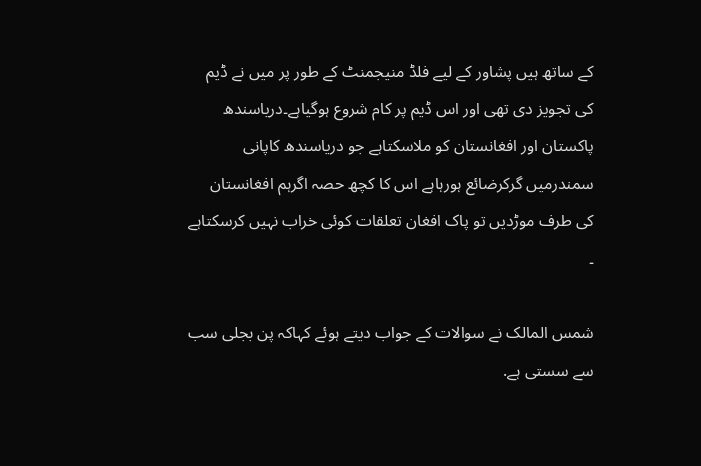کے ساتھ ہیں پشاور کے لیے فلڈ منیجمنٹ کے طور پر میں نے ڈیم کی تجویز دی تھی اور اس ڈیم پر کام شروع ہوگیاہے۔دریاسندھ پاکستان اور افغانستان کو ملاسکتاہے جو دریاسندھ کاپانی سمندرمیں گرکرضائع ہورہاہے اس کا کچھ حصہ اگرہم افغانستان کی طرف موڑدیں تو پاک افغان تعلقات کوئی خراب نہیں کرسکتاہے ۔

شمس المالک نے سوالات کے جواب دیتے ہوئے کہاکہ پن بجلی سب سے سستی ہے.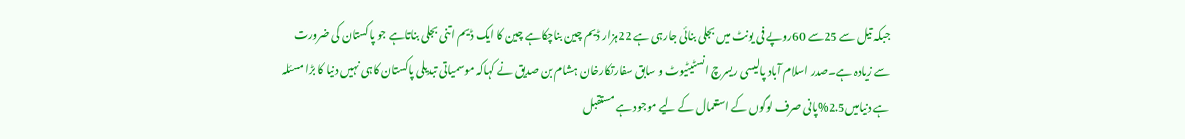جبکہ تیل سے 25سے 60روپے فی یونٹ میں بجلی بنائی جارہی ہے 22ہزار ڈیم چین بناچکاہے چین کا ایک ڈیم اتنی بجلی بناتاہے جو پاکستان کی ضرورت سے زیادہ ہے۔صدر اسلام آباد پالیسی ریسرچ انسٹیٹیوٹ و سابق سفارتکارخان ہشام بن صدیق نے کہاکہ موسمیاتی تبدیلی پاکستان کاہی نہیں دنیا کا بڑا مسئلہ ہے دنیامیں2.5%پانی صرف لوگوں کے استعمال کے لیے موجود ہے مستقبل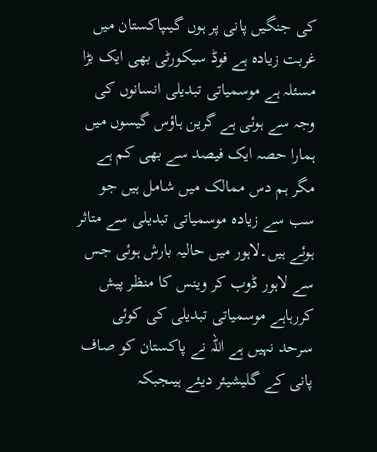کی جنگیں پانی پر ہوں گیںپاکستان میں غربت زیادہ ہے فوڈ سیکورٹی بھی ایک بڑا مسئلہ ہے موسمیاتی تبدیلی انسانوں کی وجہ سے ہوئی ہے گرین ہاؤس گیسوں میں ہمارا حصہ ایک فیصد سے بھی کم ہے مگر ہم دس ممالک میں شامل ہیں جو سب سے زیادہ موسمیاتی تبدیلی سے متاثر ہوئے ہیں۔لاہور میں حالیہ بارش ہوئی جس سے لاہور ڈوب کر وینس کا منظر پیش کررہاہے موسمیاتی تبدیلی کی کوئی سرحد نہیں ہے اللہ نے پاکستان کو صاف پانی کے گلیشیئر دیئے ہیںجبکہ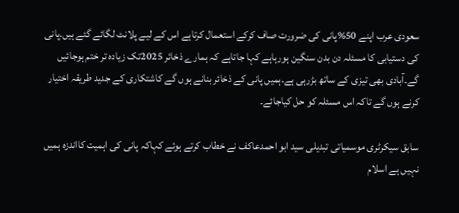سعودی عرب اپنے 50%پانی کی ضرورت صاف کرکے استعمال کرتاہے اس کے لیے پلانٹ لگائے گئے ہیں.پانی کی دستیابی کا مسئلہ دن بدن سنگین ہورہاہے کہا جاتاہے کہ ہمارے ذخائر 2025تک زیادہ تر ختم ہوجائیں گے۔آبادی بھی تیزی کے ساتھ بڑرہی ہے۔ہمیں پانی کے ذخائر بنانے ہوں گے کاشتکاری کے جدید طریقہ اختیار کرنے ہوں گے تاکہ اس مسئلہ کو حل کیاجائے۔

سابق سیکرٹری موسمیاتی تبدیلی سید ابو احمدعاکف نے خطاب کرتے ہوئے کہاکہ پانی کی اہمیت کااندزہ ہمیں نہیں ہے اسلام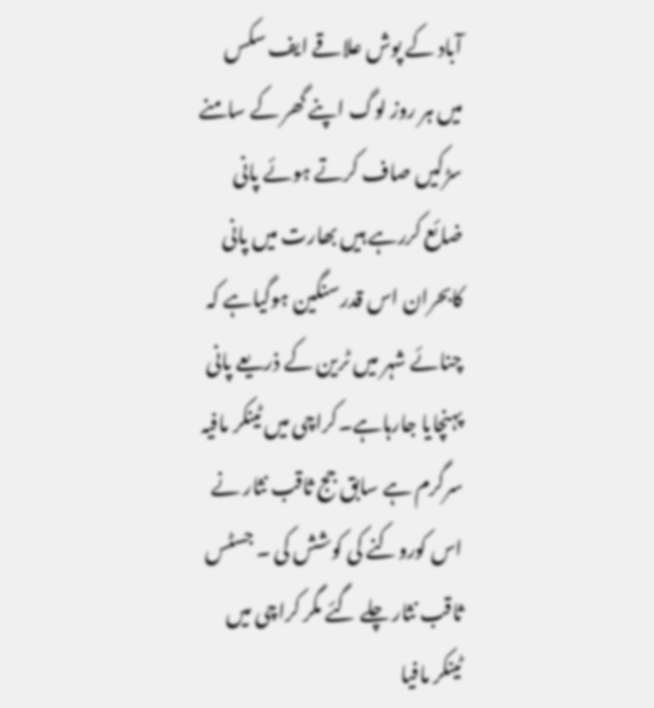آباد کے پوش علاقے ایف سکس میں ہر روز لوگ اپنے گھر کے سامنے سڑکیں صاف کرتے ہوئے پانی ضائع کررہے ہیں بھارت میں پانی کابحران اس قدرسنگین ہوگیاہے کہ چنائے شہر میں ٹرین کے ذریعے پانی پہنچایا جارہاہے۔کراچی میں ٹینکر مافیہ سرگرم ہے سابق جج ثاقب نثار نے اس کوروکنے کی کوشش کی ۔ جسٹس ثاقب نثار چلے گئے مگر کراچی میں ٹینکر مافیا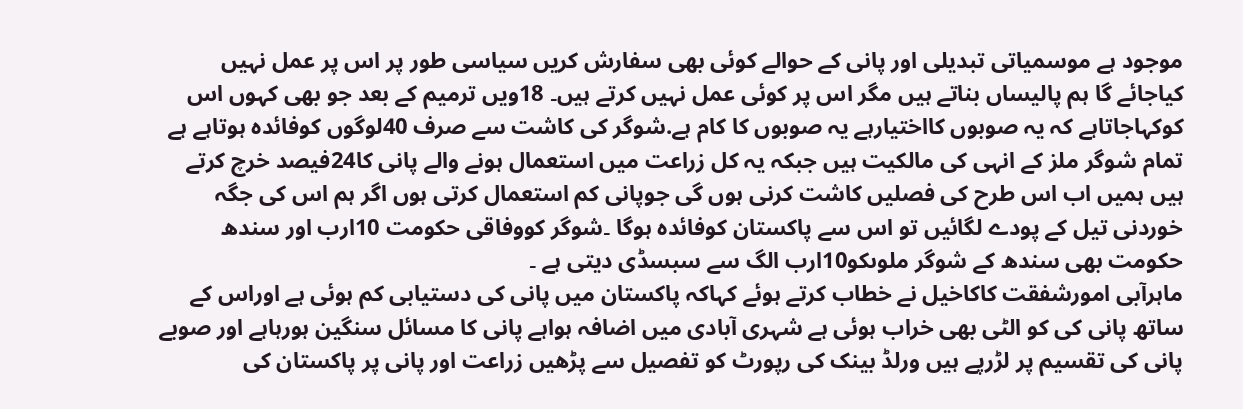موجود ہے موسمیاتی تبدیلی اور پانی کے حوالے کوئی بھی سفارش کریں سیاسی طور پر اس پر عمل نہیں کیاجائے گا ہم پالیساں بناتے ہیں مگر اس پر کوئی عمل نہیں کرتے ہیں۔ 18ویں ترمیم کے بعد جو بھی کہوں اس کوکہاجاتاہے کہ یہ صوبوں کااختیارہے یہ صوبوں کا کام ہے.شوگر کی کاشت سے صرف 40لوگوں کوفائدہ ہوتاہے ہے تمام شوگر ملز کے انہی کی مالکیت ہیں جبکہ یہ کل زراعت میں استعمال ہونے والے پانی کا24فیصد خرچ کرتے ہیں ہمیں اب اس طرح کی فصلیں کاشت کرنی ہوں گی جوپانی کم استعمال کرتی ہوں اگر ہم اس کی جگہ خوردنی تیل کے پودے لگائیں تو اس سے پاکستان کوفائدہ ہوگا ۔شوگر کووفاقی حکومت 10ارب اور سندھ حکومت بھی سندھ کے شوگر ملوںکو10ارب الگ سے سبسڈی دیتی ہے ۔
ماہرآبی امورشفقت کاکاخیل نے خطاب کرتے ہوئے کہاکہ پاکستان میں پانی کی دستیابی کم ہوئی ہے اوراس کے ساتھ پانی کی کو الٹی بھی خراب ہوئی ہے شہری آبادی میں اضافہ ہواہے پانی کا مسائل سنگین ہورہاہے اور صوبے پانی کی تقسیم پر لڑرپے ہیں ورلڈ بینک کی رپورٹ کو تفصیل سے پڑھیں زراعت اور پانی پر پاکستان کی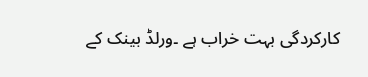کارکردگی بہت خراب ہے ۔ورلڈ بینک کے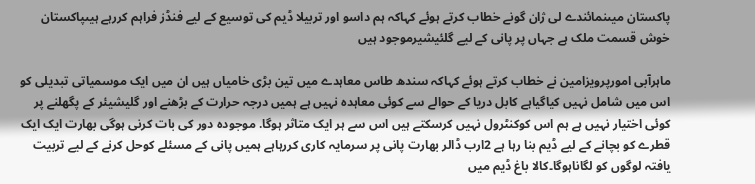پاکستان میںنمائندے لی ژان گونے خطاب کرتے ہوئے کہاکہ ہم داسو اور تربیلا ڈیم کی توسیع کے لیے فنڈز فراہم کررہے ہیںپاکستان خوش قسمت ملک ہے جہاں پر پانی کے لیے گلئیشیرموجود ہیں

ماہرآبی امورپرویزامین نے خطاب کرتے ہوئے کہاکہ سندھ طاس معاہدے میں تین بڑی خامیاں ہیں ان میں ایک موسمیاتی تبدیلی کو اس میں شامل نہیں کیاگیاہے کابل دریا کے حوالے سے کوئی معاہدہ نہیں ہے ہمیں درجہ حرارت کے بڑھنے اور گلیشیئر کے پگھلنے پر کوئی اختیار نہیں ہے ہم اس کوکنٹرول نہیں کرسکتے ہیں اس سے ہر ایک متاثر ہوگا. موجودہ دور کی بات کرنی ہوگی بھارت ایک ایک قطرے کو بچانے کے لیے ڈیم بنا رہا ہے 2ارب ڈالر بھارت پانی پر سرمایہ کاری کررہاہے ہمیں پانی کے مسئلے کوحل کرنے کے لیے تربیت یافتہ لوگوں کو لگاناہوگا۔کالا باغ ڈیم میں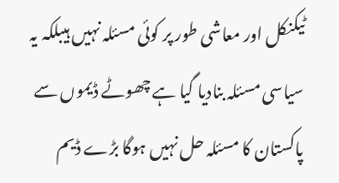ٹیکنکل اور معاشی طور پر کوئی مسئلہ نہیں ہیبلکہ یہ سیاسی مسئلہ بنادیا گیا ہے چھوٹے ڈیموں سے پاکستان کا مسئلہ حل نہیں ہوگا بڑے ڈیم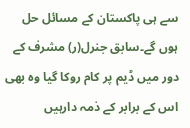سے ہی پاکستان کے مسائل حل ہوں گے۔سابق جنرل(ر) مشرف کے دور میں ڈیم پر کام روکا گیا وہ بھی اس کے برابر کے ذمہ دارہیں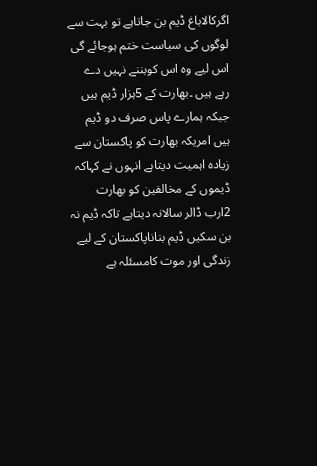اگرکالاباغ ڈیم بن جاتاہے تو بہت سے لوگوں کی سیاست ختم ہوجائے گی اس لیے وہ اس کوبننے نہیں دے رہے ہیں ۔بھارت کے 5ہزار ڈیم ہیں جبکہ ہمارے پاس صرف دو ڈیم ہیں امریکہ بھارت کو پاکستان سے زیادہ اہمیت دیتاہے انہوں نے کہاکہ ڈیموں کے مخالفین کو بھارت 2ارب ڈالر سالانہ دیتاہے تاکہ ڈیم نہ بن سکیں ڈیم بناناپاکستان کے لیے زندگی اور موت کامسئلہ ہے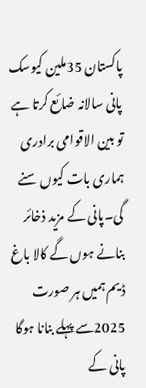پاکستان 35ملین کیوسک پانی سالانہ ضائع کرتا ہے تو بین الاقوامی برادری ہماری بات کیوں سنے گی۔پانی کے مزید ذخائر بنانے ہوں گے کالا باغ ڈیم ہمیں ہر صورت 2025سے پہلے بنانا ہوگا پانی کے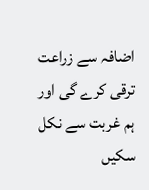اضافہ سے زراعت ترقی کرے گی اور ہم غربت سے نکل سکیں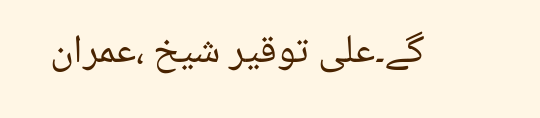گے۔علی توقیر شیخ ،عمران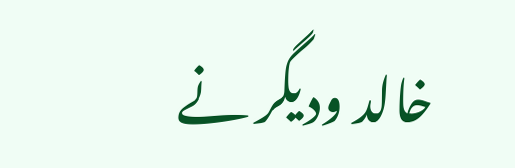خالد ودیگر نے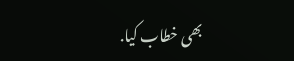بھی خطاب کیا.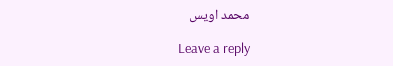محمد اویس

Leave a reply